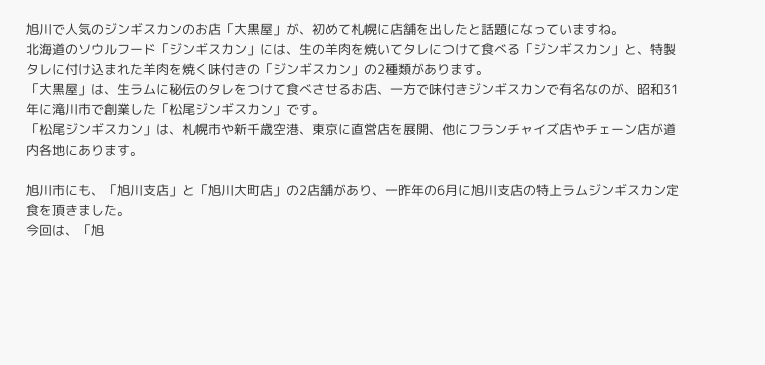旭川で人気のジンギスカンのお店「大黒屋」が、初めて札幌に店舗を出したと話題になっていますね。
北海道のソウルフード「ジンギスカン」には、生の羊肉を焼いてタレにつけて食べる「ジンギスカン」と、特製タレに付け込まれた羊肉を焼く味付きの「ジンギスカン」の2種類があります。
「大黒屋」は、生ラムに秘伝のタレをつけて食べさせるお店、一方で味付きジンギスカンで有名なのが、昭和31年に滝川市で創業した「松尾ジンギスカン」です。
「松尾ジンギスカン」は、札幌市や新千歳空港、東京に直営店を展開、他にフランチャイズ店やチェーン店が道内各地にあります。

旭川市にも、「旭川支店」と「旭川大町店」の2店舗があり、一昨年の6月に旭川支店の特上ラムジンギスカン定食を頂きました。
今回は、「旭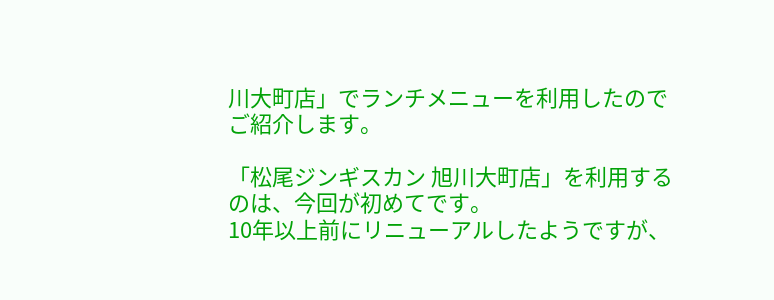川大町店」でランチメニューを利用したのでご紹介します。

「松尾ジンギスカン 旭川大町店」を利用するのは、今回が初めてです。
10年以上前にリニューアルしたようですが、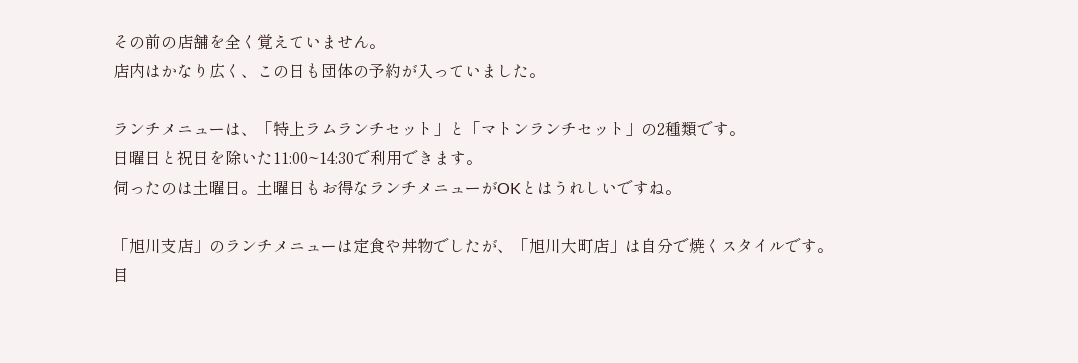その前の店舗を全く覚えていません。
店内はかなり広く、この日も団体の予約が入っていました。

ランチメニューは、「特上ラムランチセット」と「マトンランチセット」の2種類です。
日曜日と祝日を除いた11:00~14:30で利用できます。
伺ったのは土曜日。土曜日もお得なランチメニューがOKとはうれしいですね。

「旭川支店」のランチメニューは定食や丼物でしたが、「旭川大町店」は自分で焼くスタイルです。
目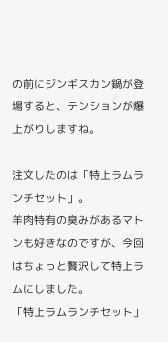の前にジンギスカン鍋が登場すると、テンションが爆上がりしますね。

注文したのは「特上ラムランチセット」。
羊肉特有の臭みがあるマトンも好きなのですが、今回はちょっと贅沢して特上ラムにしました。
「特上ラムランチセット」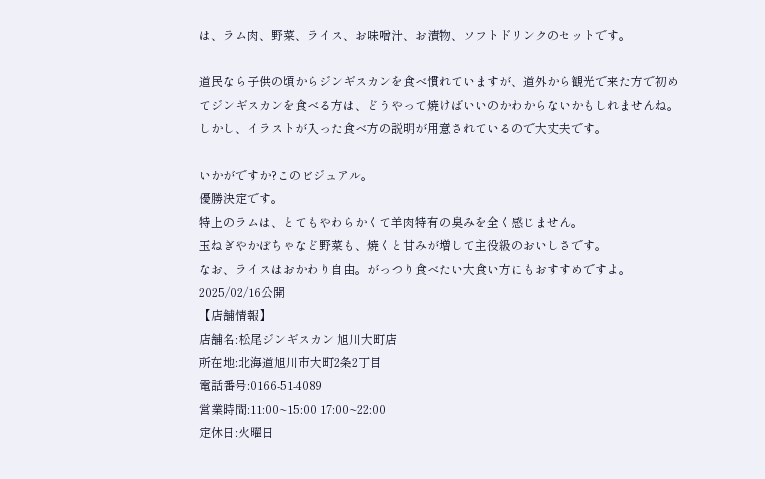は、ラム肉、野菜、ライス、お味噌汁、お漬物、ソフトドリンクのセットです。

道民なら子供の頃からジンギスカンを食べ慣れていますが、道外から観光で来た方で初めてジンギスカンを食べる方は、どうやって焼けばいいのかわからないかもしれませんね。
しかし、イラストが入った食べ方の説明が用意されているので大丈夫です。

いかがですか?このビジュアル。
優勝決定です。
特上のラムは、とてもやわらかくて羊肉特有の臭みを全く感じません。
玉ねぎやかぼちゃなど野菜も、焼くと甘みが増して主役級のおいしさです。
なお、ライスはおかわり自由。がっつり食べたい大食い方にもおすすめですよ。
2025/02/16公開
【店舗情報】
店舗名:松尾ジンギスカン 旭川大町店
所在地:北海道旭川市大町2条2丁目
電話番号:0166-51-4089
営業時間:11:00~15:00 17:00~22:00
定休日:火曜日